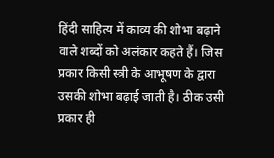हिंदी साहित्य में काव्य की शोभा बढ़ाने वाले शब्दों को अलंकार कहते हैं। जिस प्रकार किसी स्त्री के आभूषण के द्वारा उसकी शोभा बढ़ाई जाती है। ठीक उसी प्रकार ही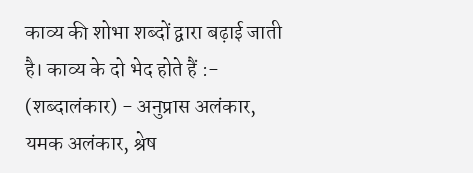काव्य की शोभा शब्दों द्वारा बढ़ाई जाती है। काव्य के दो भेद होते हैं :- (शब्दालंकार) - अनुप्रास अलंकार, यमक अलंकार, श्रेष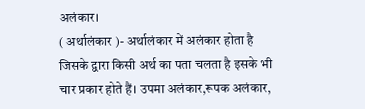अलंकार।
( अर्थालंकार )- अर्थालंकार में अलंकार होता है जिसके द्वारा किसी अर्थ का पता चलता है इसके भी चार प्रकार होते हैं। उपमा अलंकार,रूपक अलंकार,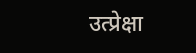उत्प्रेक्षा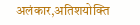अलंकार,अतिशयोक्ति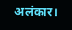अलंकार।